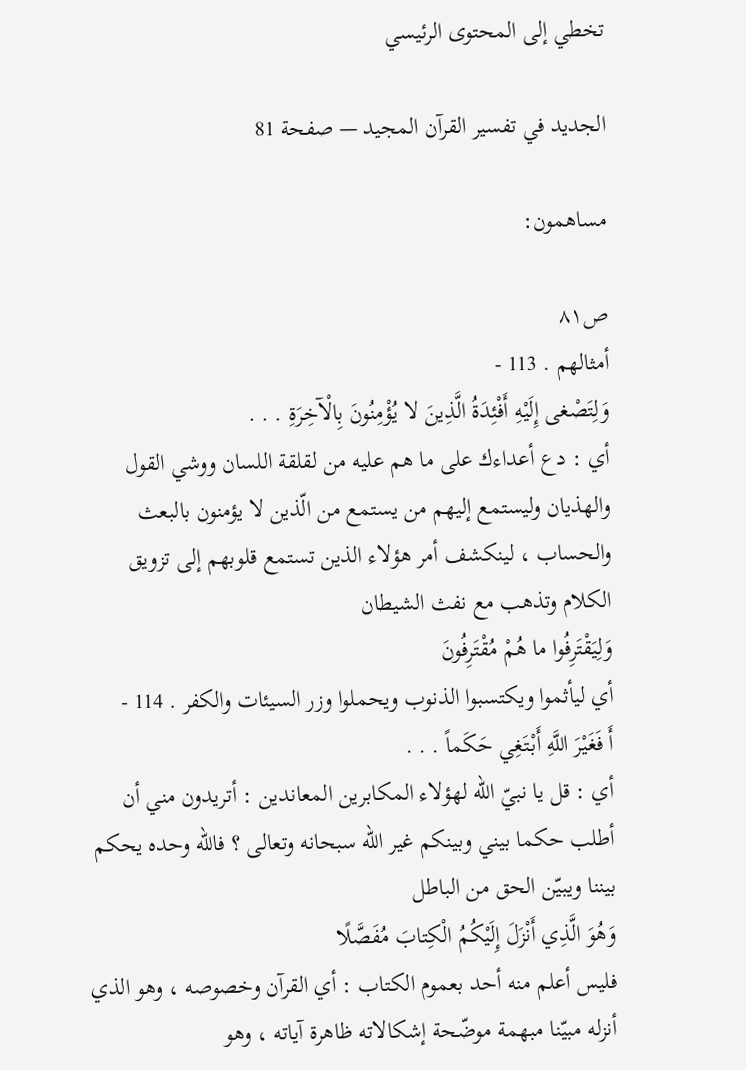تخطي إلى المحتوى الرئيسي

الجديد في تفسير القرآن المجيد — صفحة 81

مساهمون:

ص٨١
أمثالهم . 113 -
وَلِتَصْغى إِلَيْهِ أَفْئِدَةُ الَّذِينَ لا يُؤْمِنُونَ بِالْآخِرَةِ . . .
أي : دع أعداءك على ما هم عليه من لقلقة اللسان ووشي القول والهذيان وليستمع إليهم من يستمع من الّذين لا يؤمنون بالبعث والحساب ، لينكشف أمر هؤلاء الذين تستمع قلوبهم إلى تزويق الكلام وتذهب مع نفث الشيطان
وَلِيَقْتَرِفُوا ما هُمْ مُقْتَرِفُونَ
أي ليأثموا ويكتسبوا الذنوب ويحملوا وزر السيئات والكفر . 114 -
أَ فَغَيْرَ اللَّهِ أَبْتَغِي حَكَماً . . .
أي : قل يا نبيّ اللّه لهؤلاء المكابرين المعاندين : أتريدون مني أن أطلب حكما بيني وبينكم غير اللّه سبحانه وتعالى ؟ فاللّه وحده يحكم بيننا ويبيّن الحق من الباطل
وَهُوَ الَّذِي أَنْزَلَ إِلَيْكُمُ الْكِتابَ مُفَصَّلًا
فليس أعلم منه أحد بعموم الكتاب : أي القرآن وخصوصه ، وهو الذي أنزله مبيّنا مبهمة موضّحة إشكالاته ظاهرة آياته ، وهو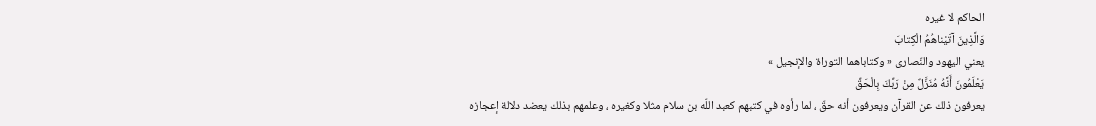الحاكم لا غيره
وَالَّذِينَ آتَيْناهُمُ الْكِتابَ
يعني اليهود والنّصارى « وكتاباهما التوراة والإنجيل »
يَعْلَمُونَ أَنَّهُ مُنَزَّلٌ مِنْ رَبِّكَ بِالْحَقِّ
يعرفون ذلك عن القرآن ويعرفون أنه حقّ ، لما رأوه في كتبهم كعبد اللّه بن سلام مثلا وكغيره ، وعلمهم بذلك يعضد دلالة إعجازه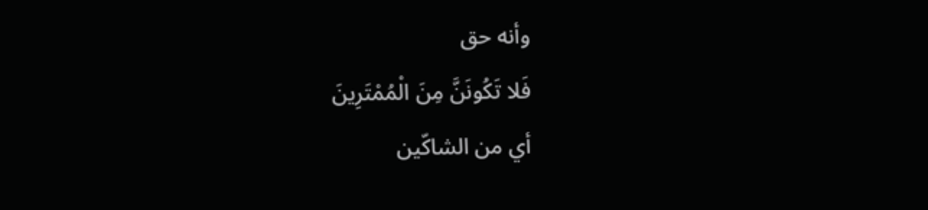وأنه حق
فَلا تَكُونَنَّ مِنَ الْمُمْتَرِينَ
أي من الشاكّين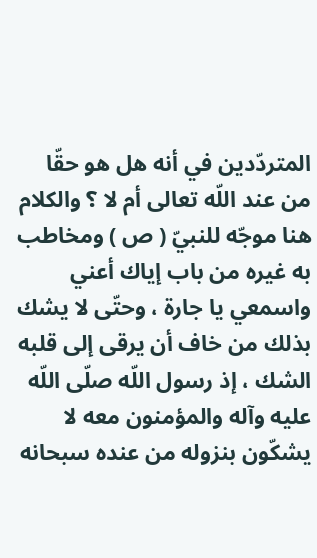المتردّدين في أنه هل هو حقّا من عند اللّه تعالى أم لا ؟ والكلام هنا موجّه للنبيّ ( ص ) ومخاطب به غيره من باب إياك أعني واسمعي يا جارة ، وحتّى لا يشك بذلك من خاف أن يرقى إلى قلبه الشك ، إذ رسول اللّه صلّى اللّه عليه وآله والمؤمنون معه لا يشكّون بنزوله من عنده سبحانه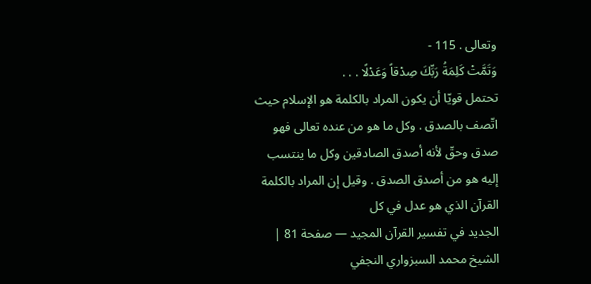وتعالى . 115 -
وَتَمَّتْ كَلِمَةُ رَبِّكَ صِدْقاً وَعَدْلًا . . .
تحتمل قويّا أن يكون المراد بالكلمة هو الإسلام حيث اتّصف بالصدق . وكل ما هو من عنده تعالى فهو صدق وحقّ لأنه أصدق الصادقين وكل ما ينتسب إليه هو من أصدق الصدق . وقيل إن المراد بالكلمة القرآن الذي هو عدل في كل
الجديد في تفسير القرآن المجيد — صفحة 81 | الشيخ محمد السبزواري النجفي